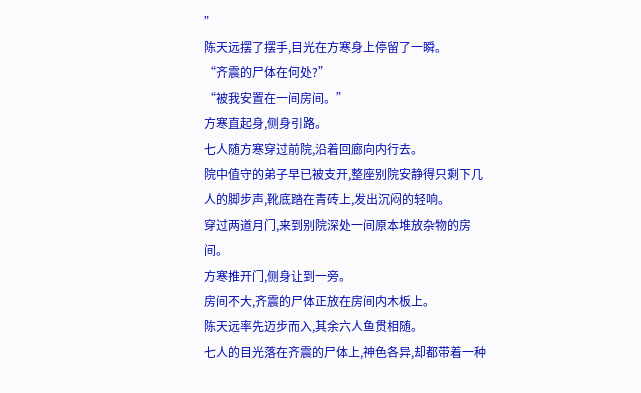”
陈天远摆了摆手,目光在方寒身上停留了一瞬。
“齐震的尸体在何处?”
“被我安置在一间房间。”
方寒直起身,侧身引路。
七人随方寒穿过前院,沿着回廊向内行去。
院中值守的弟子早已被支开,整座别院安静得只剩下几人的脚步声,靴底踏在青砖上,发出沉闷的轻响。
穿过两道月门,来到别院深处一间原本堆放杂物的房间。
方寒推开门,侧身让到一旁。
房间不大,齐震的尸体正放在房间内木板上。
陈天远率先迈步而入,其余六人鱼贯相随。
七人的目光落在齐震的尸体上,神色各异,却都带着一种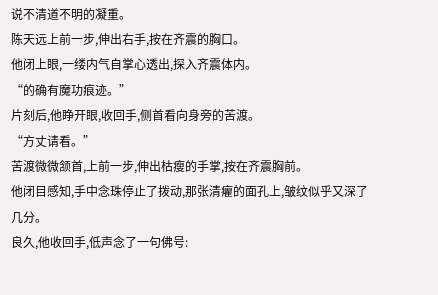说不清道不明的凝重。
陈天远上前一步,伸出右手,按在齐震的胸口。
他闭上眼,一缕内气自掌心透出,探入齐震体内。
“的确有魔功痕迹。”
片刻后,他睁开眼,收回手,侧首看向身旁的苦渡。
“方丈请看。”
苦渡微微颔首,上前一步,伸出枯瘦的手掌,按在齐震胸前。
他闭目感知,手中念珠停止了拨动,那张清癯的面孔上,皱纹似乎又深了几分。
良久,他收回手,低声念了一句佛号: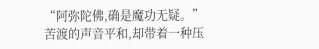“阿弥陀佛,确是魔功无疑。”
苦渡的声音平和,却带着一种压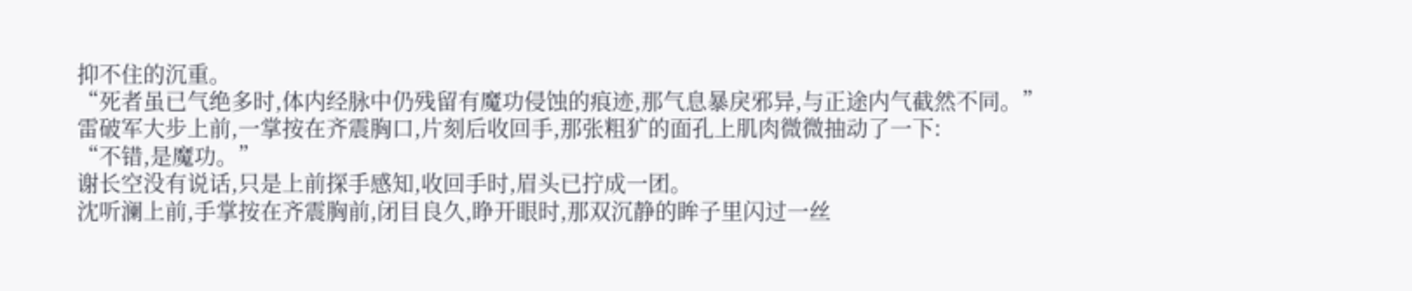抑不住的沉重。
“死者虽已气绝多时,体内经脉中仍残留有魔功侵蚀的痕迹,那气息暴戾邪异,与正途内气截然不同。”
雷破军大步上前,一掌按在齐震胸口,片刻后收回手,那张粗犷的面孔上肌肉微微抽动了一下:
“不错,是魔功。”
谢长空没有说话,只是上前探手感知,收回手时,眉头已拧成一团。
沈听澜上前,手掌按在齐震胸前,闭目良久,睁开眼时,那双沉静的眸子里闪过一丝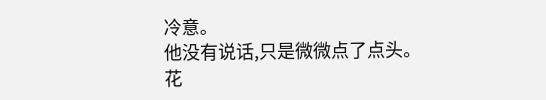冷意。
他没有说话,只是微微点了点头。
花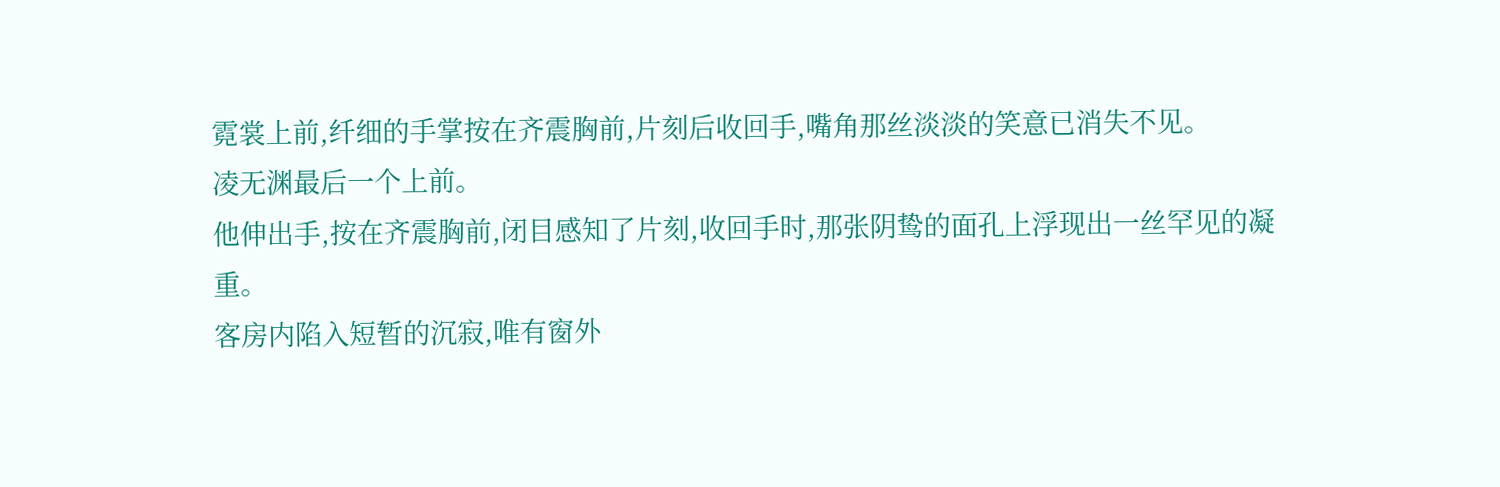霓裳上前,纤细的手掌按在齐震胸前,片刻后收回手,嘴角那丝淡淡的笑意已消失不见。
凌无渊最后一个上前。
他伸出手,按在齐震胸前,闭目感知了片刻,收回手时,那张阴鸷的面孔上浮现出一丝罕见的凝重。
客房内陷入短暂的沉寂,唯有窗外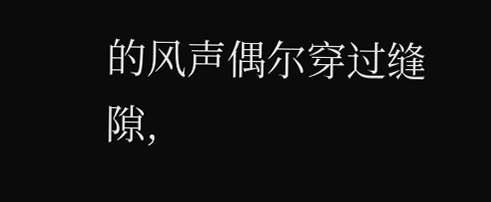的风声偶尔穿过缝隙,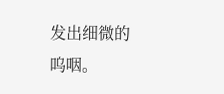发出细微的呜咽。